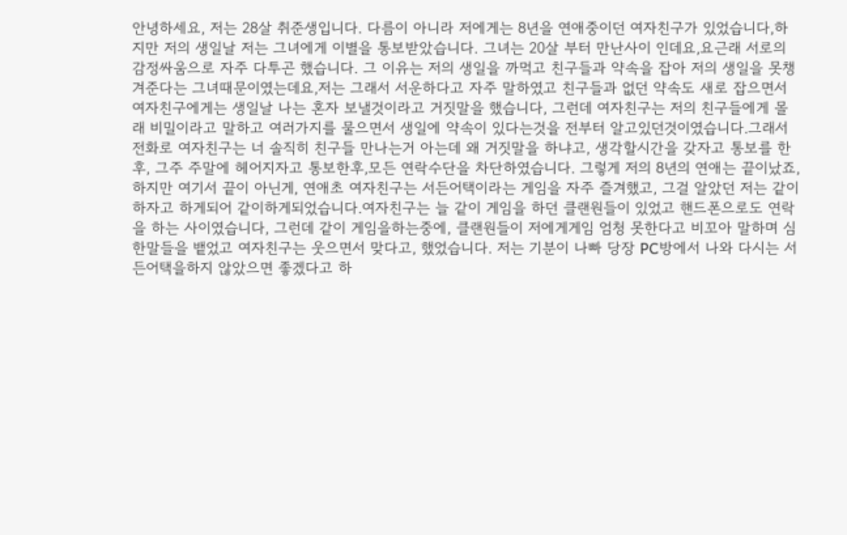안녕하세요, 저는 28살 취준생입니다. 다름이 아니라 저에게는 8년을 연애중이던 여자친구가 있었습니다,하지만 저의 생일날 저는 그녀에게 이별을 통보받았습니다. 그녀는 20살 부터 만난사이 인데요,요근래 서로의 감정싸움으로 자주 다투곤 했습니다. 그 이유는 저의 생일을 까먹고 친구들과 약속을 잡아 저의 생일을 못챙겨준다는 그녀때문이였는데요,저는 그래서 서운하다고 자주 말하였고 친구들과 없던 약속도 새로 잡으면서 여자친구에게는 생일날 나는 혼자 보낼것이라고 거짓말을 했습니다, 그런데 여자친구는 저의 친구들에게 몰래 비밀이라고 말하고 여러가지를 물으면서 생일에 약속이 있다는것을 전부터 알고있던것이였습니다.그래서 전화로 여자친구는 너 솔직히 친구들 만나는거 아는데 왜 거짓말을 하냐고, 생각할시간을 갖자고 통보를 한후, 그주 주말에 헤어지자고 통보한후,모든 연락수단을 차단하였습니다. 그렇게 저의 8년의 연애는 끝이났죠, 하지만 여기서 끝이 아닌게, 연애초 여자친구는 서든어택이라는 게임을 자주 즐겨했고, 그걸 알았던 저는 같이하자고 하게되어 같이하게되었습니다.여자친구는 늘 같이 게임을 하던 클랜원들이 있었고 핸드폰으로도 연락을 하는 사이였습니다, 그런데 같이 게임을하는중에, 클랜원들이 저에게게임 엄청 못한다고 비꼬아 말하며 심한말들을 뱉었고 여자친구는 웃으면서 맞다고, 했었습니다. 저는 기분이 나빠 당장 PC방에서 나와 다시는 서든어택을하지 않았으면 좋겠다고 하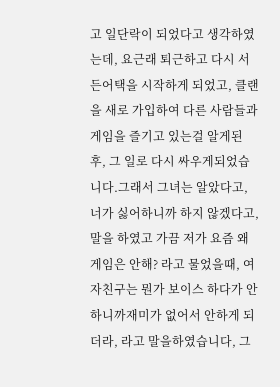고 일단락이 되었다고 생각하였는데, 요근래 퇴근하고 다시 서든어택을 시작하게 되었고, 클랜을 새로 가입하여 다른 사람들과 게임을 즐기고 있는걸 알게된 후, 그 일로 다시 싸우게되었습니다.그래서 그녀는 알았다고, 너가 싫어하니까 하지 않겠다고, 말을 하였고 가끔 저가 요즘 왜 게임은 안해? 라고 물었을때, 여자친구는 뭔가 보이스 하다가 안하니까재미가 없어서 안하게 되더라, 라고 말을하였습니다, 그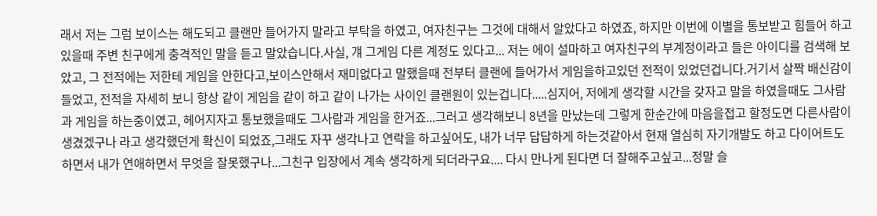래서 저는 그럼 보이스는 해도되고 클랜만 들어가지 말라고 부탁을 하였고, 여자친구는 그것에 대해서 알았다고 하였죠, 하지만 이번에 이별을 통보받고 힘들어 하고있을때 주변 친구에게 충격적인 말을 듣고 말았습니다.사실, 걔 그게임 다른 계정도 있다고... 저는 에이 설마하고 여자친구의 부계정이라고 들은 아이디를 검색해 보았고, 그 전적에는 저한테 게임을 안한다고,보이스안해서 재미없다고 말했을때 전부터 클랜에 들어가서 게임을하고있던 전적이 있었던겁니다.거기서 살짝 배신감이 들었고, 전적을 자세히 보니 항상 같이 게임을 같이 하고 같이 나가는 사이인 클랜원이 있는겁니다.....심지어, 저에게 생각할 시간을 갖자고 말을 하였을때도 그사람과 게임을 하는중이였고, 헤어지자고 통보했을때도 그사람과 게임을 한거죠...그러고 생각해보니 8년을 만났는데 그렇게 한순간에 마음을접고 할정도면 다른사람이 생겼겠구나 라고 생각했던게 확신이 되었죠,그래도 자꾸 생각나고 연락을 하고싶어도, 내가 너무 답답하게 하는것같아서 현재 열심히 자기개발도 하고 다이어트도 하면서 내가 연애하면서 무엇을 잘못했구나...그친구 입장에서 계속 생각하게 되더라구요.... 다시 만나게 된다면 더 잘해주고싶고...정말 슬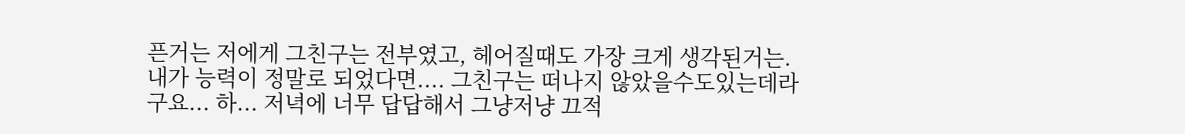픈거는 저에게 그친구는 전부였고, 헤어질때도 가장 크게 생각된거는.내가 능력이 정말로 되었다면.... 그친구는 떠나지 않았을수도있는데라구요... 하... 저녁에 너무 답답해서 그냥저냥 끄적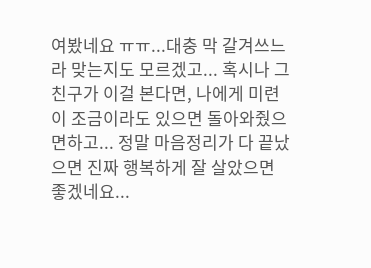여봤네요 ㅠㅠ...대충 막 갈겨쓰느라 맞는지도 모르겠고... 혹시나 그친구가 이걸 본다면, 나에게 미련이 조금이라도 있으면 돌아와줬으면하고... 정말 마음정리가 다 끝났으면 진짜 행복하게 잘 살았으면 좋겠네요...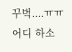꾸벅....ㅠㅠ
어디 하소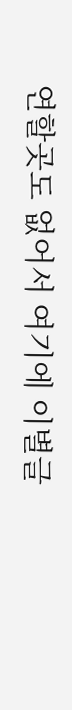연할곳도 없어서 여기에 이별글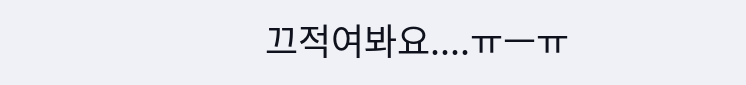끄적여봐요....ㅠㅡㅠ